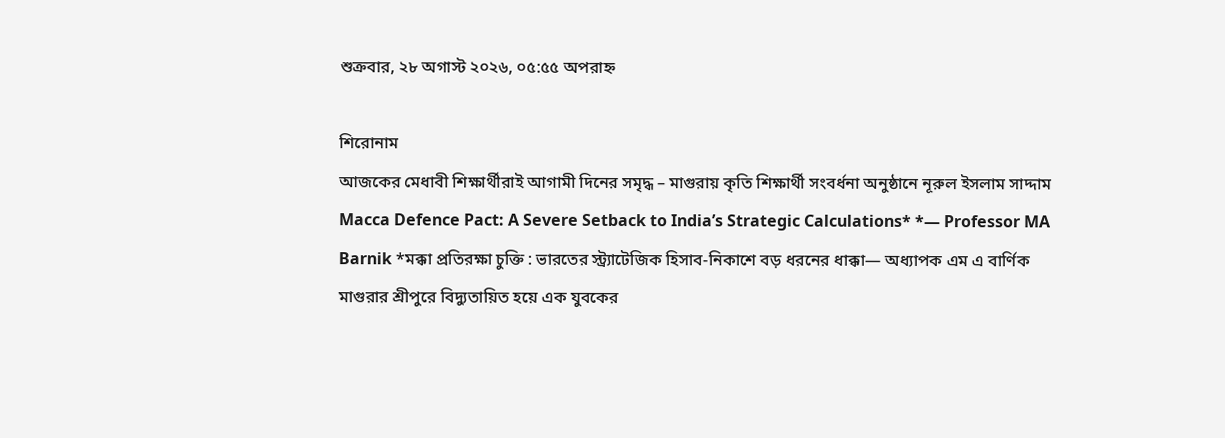শুক্রবার, ২৮ অগাস্ট ২০২৬, ০৫:৫৫ অপরাহ্ন

শিরোনাম
আজকের মেধাবী শিক্ষার্থীরাই আগামী দিনের সমৃদ্ধ – মাগুরায় কৃতি শিক্ষার্থী সংবর্ধনা অনুষ্ঠানে নূরুল ইসলাম সাদ্দাম Macca Defence Pact: A Severe Setback to India’s Strategic Calculations* *— Professor MA Barnik *মক্কা প্রতিরক্ষা চুক্তি : ভারতের স্ট্র্যাটেজিক হিসাব-নিকাশে বড় ধরনের ধাক্কা— অধ্যাপক এম এ বার্ণিক মাগুরার শ্রীপুরে বিদ্যুতায়িত হয়ে এক যুবকের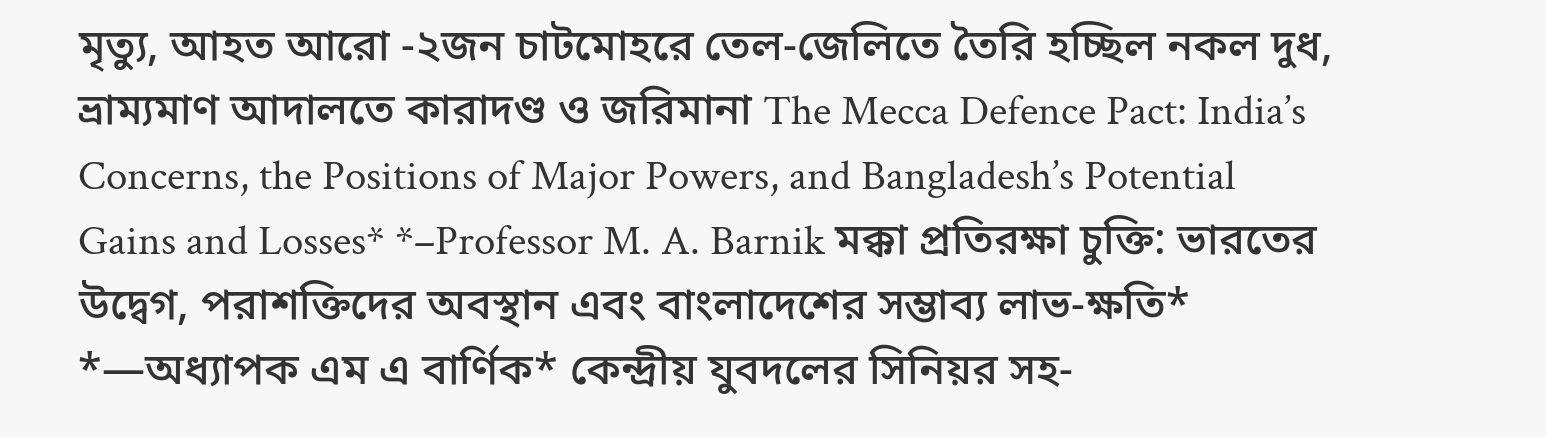মৃত্যু, আহত আরো -২জন চাটমোহরে তেল-জেলিতে তৈরি হচ্ছিল নকল দুধ, ভ্রাম্যমাণ আদালতে কারাদণ্ড ও জরিমানা The Mecca Defence Pact: India’s Concerns, the Positions of Major Powers, and Bangladesh’s Potential Gains and Losses* *–Professor M. A. Barnik মক্কা প্রতিরক্ষা চুক্তি: ভারতের উদ্বেগ, পরাশক্তিদের অবস্থান এবং বাংলাদেশের সম্ভাব্য লাভ-ক্ষতি* *—অধ্যাপক এম এ বার্ণিক* কেন্দ্রীয় যুবদলের সিনিয়র সহ-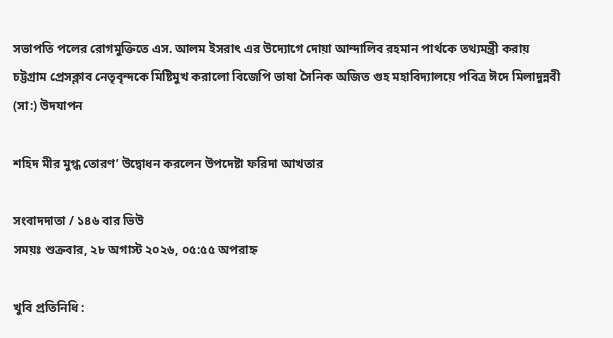সভাপতি পলের রোগমুক্তিতে এস. আলম ইসরাৎ এর উদ্যোগে দোয়া আন্দালিব রহমান পার্থকে তথ্যমন্ত্রী করায় চট্টগ্রাম প্রেসক্লাব নেতৃবৃন্দকে মিষ্টিমুখ করালো বিজেপি ভাষা সৈনিক অজিত গুহ মহাবিদ্যালয়ে পবিত্র ঈদে মিলাদুন্নবী (সা:) উদযাপন

শহিদ মীর মুগ্ধ তোরণ’ উদ্বোধন করলেন উপদেষ্টা ফরিদা আখতার

সংবাদদাতা / ১৪৬ বার ভিউ
সময়ঃ শুক্রবার, ২৮ অগাস্ট ২০২৬, ০৫:৫৫ অপরাহ্ন

খুবি প্রতিনিধি :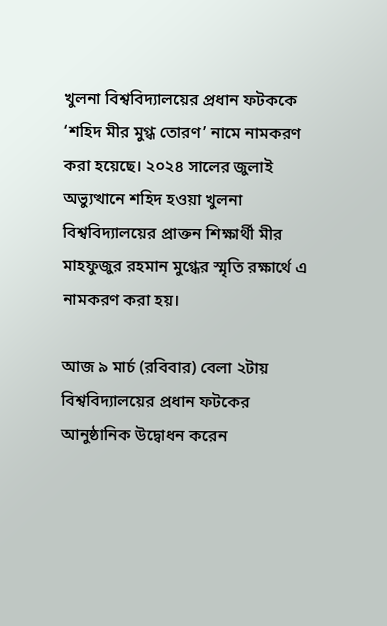খুলনা বিশ্ববিদ্যালয়ের প্রধান ফটককে ‘শহিদ মীর মুগ্ধ তোরণ’ নামে নামকরণ করা হয়েছে। ২০২৪ সালের জুলাই অভ্যুত্থানে শহিদ হওয়া খুলনা বিশ্ববিদ্যালয়ের প্রাক্তন শিক্ষার্থী মীর মাহফুজুর রহমান মুগ্ধের স্মৃতি রক্ষার্থে এ নামকরণ করা হয়।

আজ ৯ মার্চ (রবিবার) বেলা ২টায় বিশ্ববিদ্যালয়ের প্রধান ফটকের আনুষ্ঠানিক উদ্বোধন করেন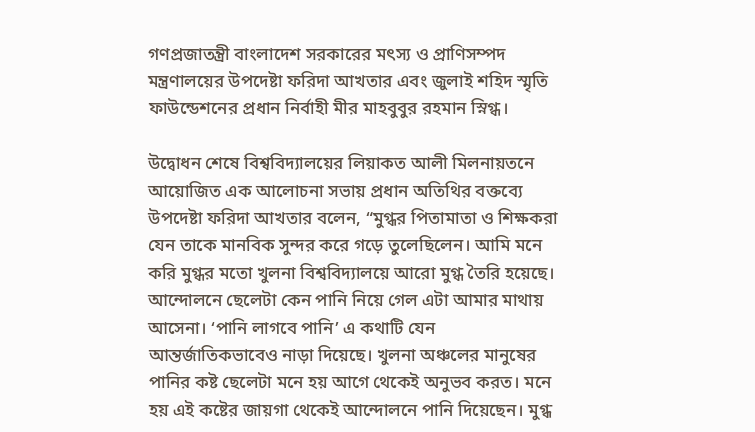গণপ্রজাতন্ত্রী বাংলাদেশ সরকারের মৎস্য ও প্রাণিসম্পদ মন্ত্রণালয়ের উপদেষ্টা ফরিদা আখতার এবং জুলাই শহিদ স্মৃতি ফাউন্ডেশনের প্রধান নির্বাহী মীর মাহবুবুর রহমান স্নিগ্ধ।

উদ্বোধন শেষে বিশ্ববিদ্যালয়ের লিয়াকত আলী মিলনায়তনে আয়োজিত এক আলোচনা সভায় প্রধান অতিথির বক্তব্যে উপদেষ্টা ফরিদা আখতার বলেন, “মুগ্ধর পিতামাতা ও শিক্ষকরা যেন তাকে মানবিক সুন্দর করে গড়ে তুলেছিলেন। আমি মনে করি মুগ্ধর মতো খুলনা বিশ্ববিদ্যালয়ে আরো মুগ্ধ তৈরি হয়েছে। আন্দোলনে ছেলেটা কেন পানি নিয়ে গেল এটা আমার মাথায় আসেনা। ‘পানি লাগবে পানি’ এ কথাটি যেন আন্তর্জাতিকভাবেও নাড়া দিয়েছে। খুলনা অঞ্চলের মানুষের পানির কষ্ট ছেলেটা মনে হয় আগে থেকেই অনুভব করত। মনে হয় এই কষ্টের জায়গা থেকেই আন্দোলনে পানি দিয়েছেন। মুগ্ধ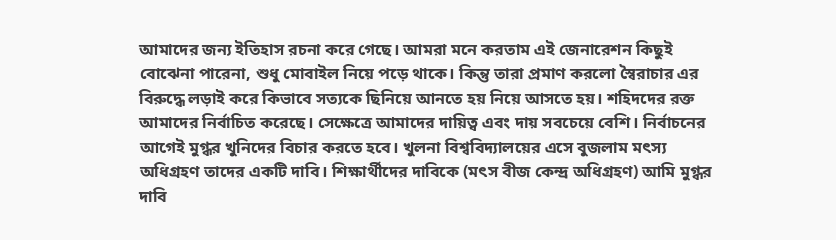আমাদের জন্য ইতিহাস রচনা করে গেছে। আমরা মনে করতাম এই জেনারেশন কিছুই বোঝেনা পারেনা, শুধু মোবাইল নিয়ে পড়ে থাকে। কিন্তু তারা প্রমাণ করলো স্বৈরাচার এর বিরুদ্ধে লড়াই করে কিভাবে সত্যকে ছিনিয়ে আনতে হয় নিয়ে আসতে হয়। শহিদদের রক্ত আমাদের নির্বাচিত করেছে। সেক্ষেত্রে আমাদের দায়িত্ব এবং দায় সবচেয়ে বেশি। নির্বাচনের আগেই মুগ্ধর খুনিদের বিচার করতে হবে। খুলনা বিশ্ববিদ্যালয়ের এসে বুজলাম মৎস্য অধিগ্রহণ তাদের একটি দাবি। শিক্ষার্থীদের দাবিকে (মৎস বীজ কেন্দ্র অধিগ্রহণ) আমি মুগ্ধর দাবি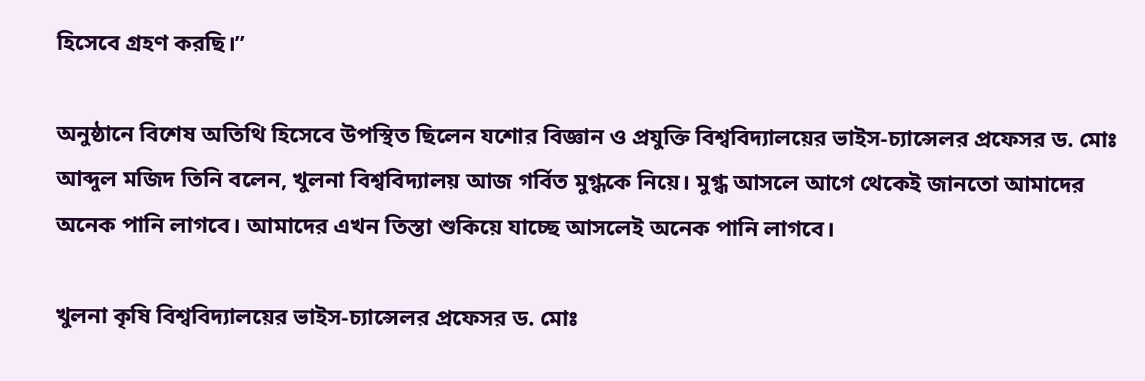হিসেবে গ্রহণ করছি।”

অনুষ্ঠানে বিশেষ অতিথি হিসেবে উপস্থিত ছিলেন যশোর বিজ্ঞান ও প্রযুক্তি বিশ্ববিদ্যালয়ের ভাইস-চ্যান্সেলর প্রফেসর ড. মোঃ আব্দুল মজিদ তিনি বলেন, খুলনা বিশ্ববিদ্যালয় আজ গর্বিত মুগ্ধকে নিয়ে। মুগ্ধ আসলে আগে থেকেই জানতো আমাদের অনেক পানি লাগবে। আমাদের এখন তিস্তা শুকিয়ে যাচ্ছে আসলেই অনেক পানি লাগবে।

খুলনা কৃষি বিশ্ববিদ্যালয়ের ভাইস-চ্যান্সেলর প্রফেসর ড. মোঃ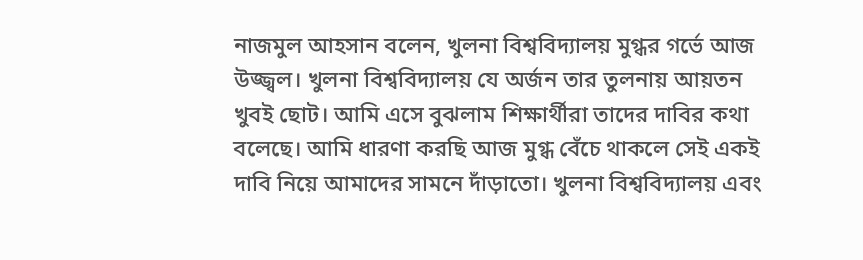নাজমুল আহসান বলেন, খুলনা বিশ্ববিদ্যালয় মুগ্ধর গর্ভে আজ উজ্জ্বল। খুলনা বিশ্ববিদ্যালয় যে অর্জন তার তুলনায় আয়তন খুবই ছোট। আমি এসে বুঝলাম শিক্ষার্থীরা তাদের দাবির কথা বলেছে। আমি ধারণা করছি আজ মুগ্ধ বেঁচে থাকলে সেই একই দাবি নিয়ে আমাদের সামনে দাঁড়াতো। খুলনা বিশ্ববিদ্যালয় এবং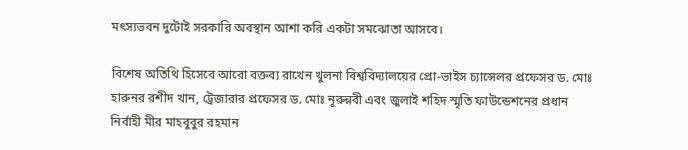মৎস্যভবন দুটোই সরকারি অবস্থান আশা করি একটা সমঝোতা আসবে।

বিশেষ অতিথি হিসেবে আরো বক্তব্য রাখেন খুলনা বিশ্ববিদ্যালয়ের প্রো-ভাইস চ্যান্সেলর প্রফেসর ড. মোঃ হারুনর রশীদ খান, ট্রেজারার প্রফেসর ড. মোঃ নূরুন্নবী এবং জুলাই শহিদ স্মৃতি ফাউন্ডেশনের প্রধান নির্বাহী মীর মাহবুবুর রহমান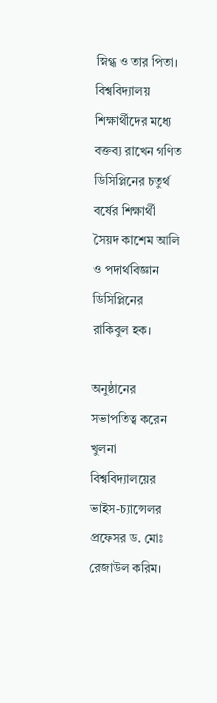স্নিগ্ধ ও তার পিতা। বিশ্ববিদ্যালয় শিক্ষার্থীদের মধ্যে বক্তব্য রাখেন গণিত ডিসিপ্লিনের চতুর্থ বর্ষের শিক্ষার্থী সৈয়দ কাশেম আলি ও পদার্থবিজ্ঞান ডিসিপ্লিনের রাকিবুল হক।

অনুষ্ঠানের সভাপতিত্ব করেন খুলনা বিশ্ববিদ্যালয়ের ভাইস-চ্যান্সেলর প্রফেসর ড. মোঃ রেজাউল করিম।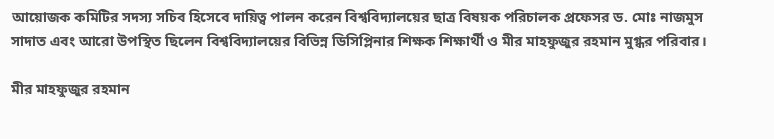আয়োজক কমিটির সদস্য সচিব হিসেবে দায়িত্ব পালন করেন বিশ্ববিদ্যালয়ের ছাত্র বিষয়ক পরিচালক প্রফেসর ড. মোঃ নাজমুস সাদাত এবং আরো উপস্থিত ছিলেন বিশ্ববিদ্যালয়ের বিভিন্ন ডিসিপ্লিনার শিক্ষক শিক্ষার্থী ও মীর মাহফুজুর রহমান মুগ্ধর পরিবার।

মীর মাহফুজুর রহমান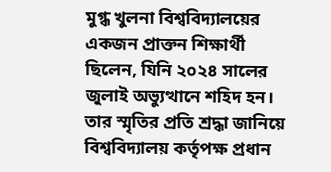মুগ্ধ খুলনা বিশ্ববিদ্যালয়ের একজন প্রাক্তন শিক্ষার্থী ছিলেন, যিনি ২০২৪ সালের জুলাই অভ্যুত্থানে শহিদ হন। তার স্মৃতির প্রতি শ্রদ্ধা জানিয়ে বিশ্ববিদ্যালয় কর্তৃপক্ষ প্রধান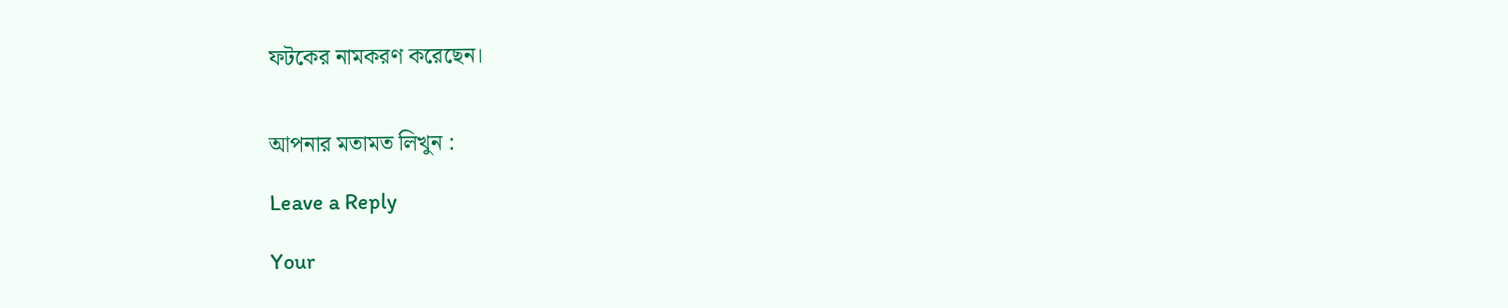ফটকের নামকরণ করেছেন।


আপনার মতামত লিখুন :

Leave a Reply

Your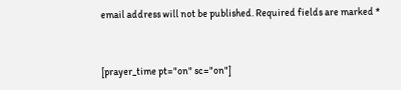email address will not be published. Required fields are marked *


[prayer_time pt="on" sc="on"]